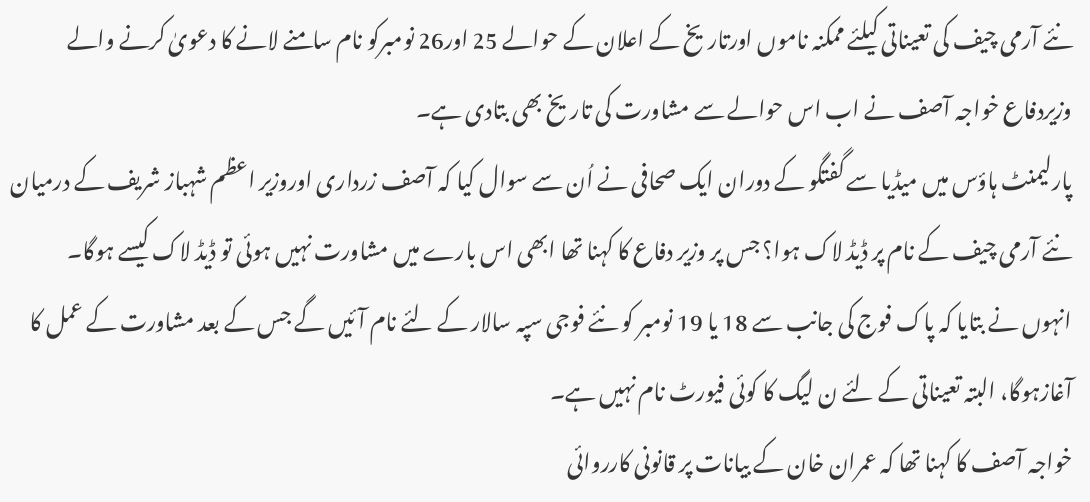نئے آرمی چیف کی تعیناتی کیلئے ممکنہ ناموں اورتاریخ کے اعلان کے حوالے 25 اور26 نومبرکو نام سامنے لانے کا دعویٰ کرنے والے وزیردفاع خواجہ آصف نے اب اس حوالے سے مشاورت کی تاریخ بھی بتادی ہے۔
پارلیمنٹ ہاؤس میں میڈیا سے گفتگو کے دوران ایک صحافی نے اُن سے سوال کیا کہ آصف زرداری اوروزیر اعظم شہباز شریف کے درمیان نئے آرمی چیف کے نام پر ڈیڈ لاک ہوا؟ جس پر وزیر دفاع کا کہنا تھا ابھی اس بارے میں مشاورت نہیں ہوئی تو ڈیڈ لاک کیسے ہوگا۔
انہوں نے بتایا کہ پاک فوج کی جانب سے 18 یا 19 نومبر کو نئے فوجی سپہ سالار کے لئے نام آئیں گے جس کے بعد مشاورت کے عمل کا آغازہوگا، البتہ تعیناتی کے لئے ن لیگ کا کوئی فیورٹ نام نہیں ہے۔
خواجہ آصف کا کہنا تھا کہ عمران خان کے بیانات پر قانونی کارروائی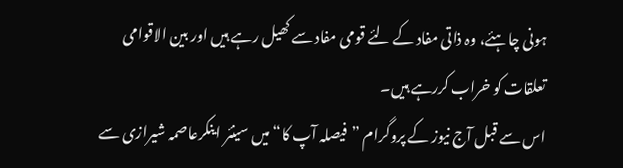ہونی چاہئے، وہ ذاتی مفاد کے لئے قومی مفاد سے کھیل رہے ہیں اور بین الاقوامی تعلقات کو خراب کررہے ہیں۔
اس سے قبل آج نیوز کے پروگرام ”فیصلہ آپ کا“ میں سینئر اینکرعاصمہ شیرازی سے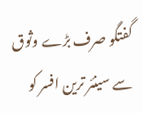گفتگو صرف بڑے وثوق سے سینئر ترین افسر کو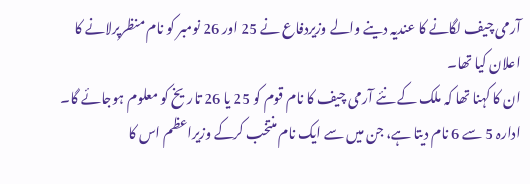آرمی چیف لگانے کا عندیہ دینے والے وزیردفاع نے 25 اور 26 نومبر کو نام منظرپرلانے کا اعلان کیا تھا۔
ان کا کہنا تھا کہ ملک کے نئے آرمی چیف کا نام قوم کو 25 یا 26 تاریخ کو معلوم ہوجائے گا۔ ادارہ 5 سے 6 نام دیتا ہے، جن میں سے ایک نام منتخب کرکے وزیراعظم اس کا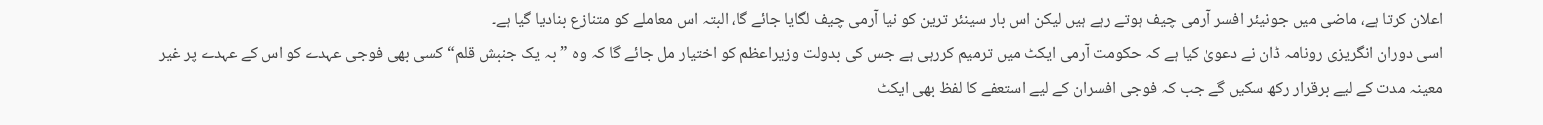اعلان کرتا ہے، ماضی میں جونیئر افسر آرمی چیف ہوتے رہے ہیں لیکن اس بار سینئر ترین کو نیا آرمی چیف لگایا جائے گا، البتہ اس معاملے کو متنازع بنادیا گیا ہے۔
اسی دوران انگریزی رونامہ ڈان نے دعویٰ کیا ہے کہ حکومت آرمی ایکٹ میں ترمیم کررہی ہے جس کی بدولت وزیراعظم کو اختیار مل جائے گا کہ وہ ”بہ یک جنبش قلم“ کسی بھی فوجی عہدے کو اس کے عہدے پر غیر معینہ مدت کے لیے برقرار رکھ سکیں گے جب کہ فوجی افسران کے لیے استعفے کا لفظ بھی ایکٹ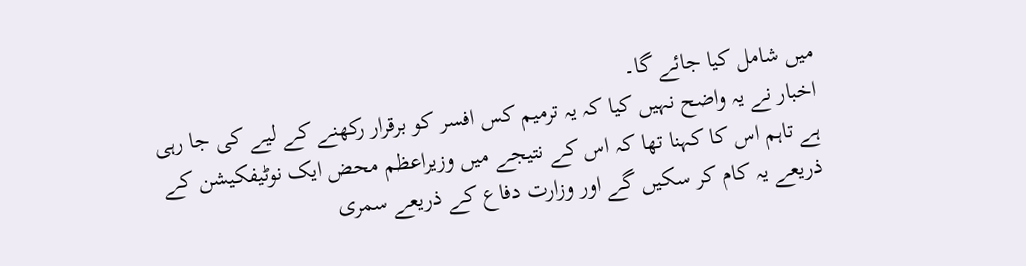میں شامل کیا جائے گا۔
اخبار نے یہ واضح نہیں کیا کہ یہ ترمیم کس افسر کو برقرار رکھنے کے لیے کی جا رہی ہے تاہم اس کا کہنا تھا کہ اس کے نتیجے میں وزیراعظم محض ایک نوٹیفکیشن کے ذریعے یہ کام کر سکیں گے اور وزارت دفاع کے ذریعے سمری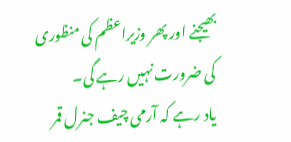بھیجنے اور پھر وزیراعظم کی منظوری کی ضرورت نہیں رہے گی۔
یاد رہے کہ آرمی چیف جنرل قمر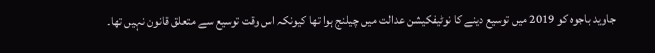جاوید باجوہ کو 2019 میں توسیع دینے کا نوٹیفکیشن عدالت میں چیلنج ہوا تھا کیونکہ اس وقت توسیع سے متعلق قانون نہیں تھا۔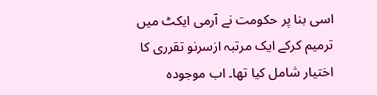اسی بنا پر حکومت نے آرمی ایکٹ میں ترمیم کرکے ایک مرتبہ ازسرنو تقرری کا اختیار شامل کیا تھا۔ اب موجودہ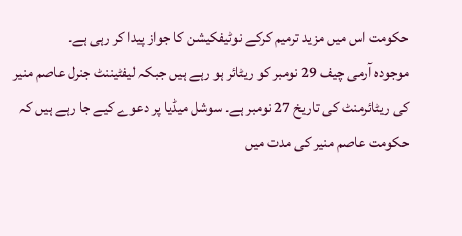حکومت اس میں مزید ترمیم کرکے نوٹیفکیشن کا جواز پیدا کر رہی ہے۔
موجودہ آرمی چیف 29 نومبر کو ریٹائر ہو رہے ہیں جبکہ لیفٹیننٹ جنرل عاصم منیر کی ریٹائرمنٹ کی تاریخ 27 نومبر ہے۔ سوشل میڈیا پر دعوے کیے جا رہے ہیں کہ حکومت عاصم منیر کی مدت میں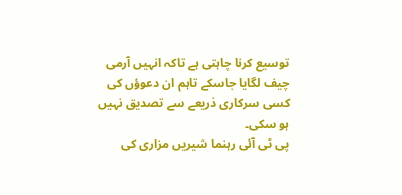توسیع کرنا چاہتی ہے تاکہ انہیں آرمی چیف لگایا جاسکے تاہم ان دعوؤں کی کسی سرکاری ذریعے سے تصدیق نہیں ہو سکی۔
پی ٹی آئی رہنما شیریں مزاری کی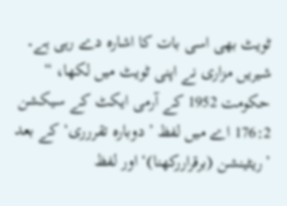ٹویٹ بھی اسی بات کا اشارہ دے رہی ہے۔
شیریں مزاری نے اپنی ٹویٹ میں لکھا، “ حکومت 1952 کے آرمی ایکٹ کے سیکشن 176:2 اے میں لفظ ’دوبارہ تقررری‘ کے بعد ’ریٹینشن (برقراررکھنا)‘ اور لفظ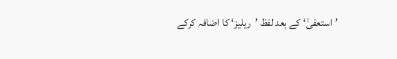’استعفیٰ‘ کے بعد لفظ ’ریلیز‘ کا اضافہ کرکے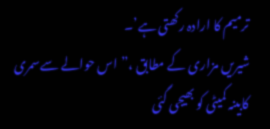ترمیم کا ارادہ رکھتی ہے’۔
شیریں مزاری کے مطابق ،”اس حوالے سےسمری کابینہ کمیٹی کو بھیجی گئی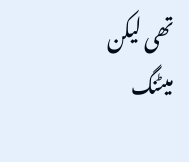تھی لیکن میٹنگ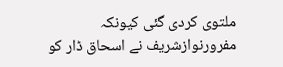ملتوی کردی گئی کیونکہ مفرورنوازشریف نے اسحاق ڈار کو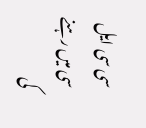سی سی ایل سی میں رہنے کی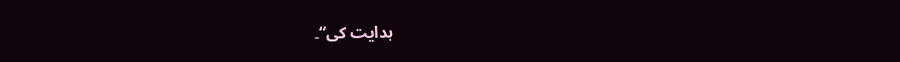ہدایت کی“۔